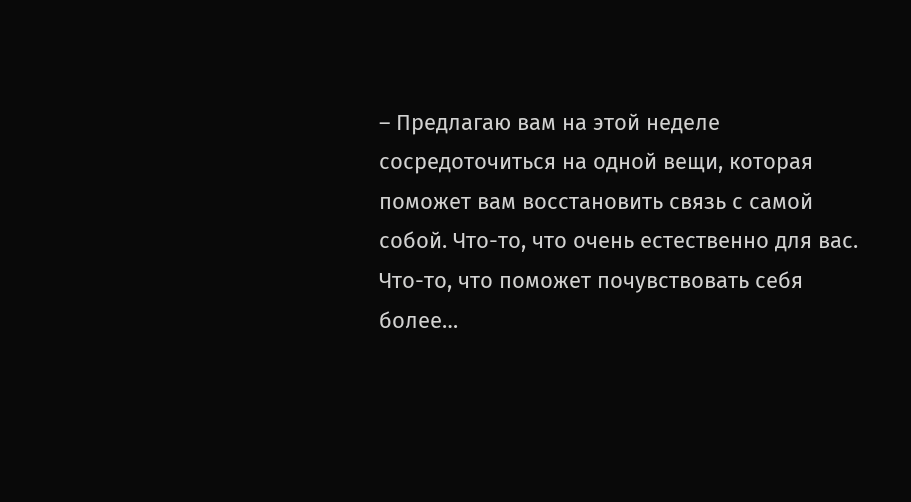– Предлагаю вам на этой неделе сосредоточиться на одной вещи, которая поможет вам восстановить связь с самой собой. Что-то, что очень естественно для вас. Что-то, что поможет почувствовать себя более…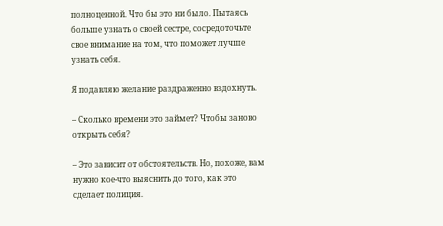полноценной. Что бы это ни было. Пытаясь больше узнать о своей сестре, сосредоточьте свое внимание на том, что поможет лучше узнать себя.

Я подавляю желание раздраженно вздохнуть.

– Сколько времени это займет? Чтобы заново открыть себя?

– Это зависит от обстоятельств. Но, похоже, вам нужно кое-что выяснить до того, как это сделает полиция.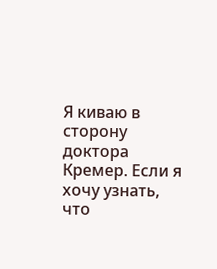Я киваю в сторону доктора Кремер. Если я хочу узнать, что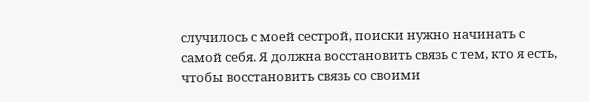случилось с моей сестрой, поиски нужно начинать с самой себя. Я должна восстановить связь с тем, кто я есть, чтобы восстановить связь со своими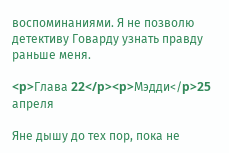воспоминаниями. Я не позволю детективу Говарду узнать правду раньше меня.

<p>Глава 22</p><p>Мэдди</p>25 апреля

Яне дышу до тех пор, пока не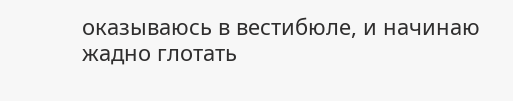оказываюсь в вестибюле, и начинаю жадно глотать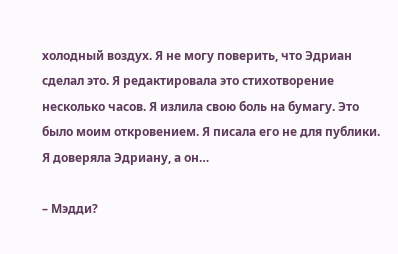холодный воздух. Я не могу поверить, что Эдриан сделал это. Я редактировала это стихотворение несколько часов. Я излила свою боль на бумагу. Это было моим откровением. Я писала его не для публики. Я доверяла Эдриану, а он…

– Мэдди?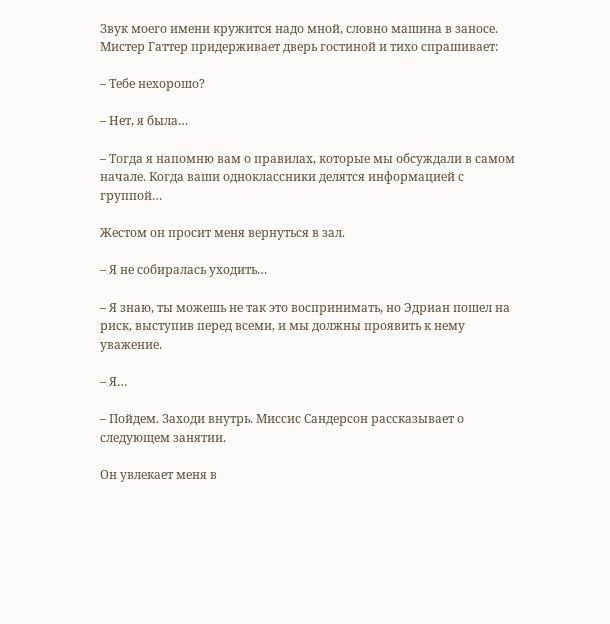Звук моего имени кружится надо мной, словно машина в заносе. Мистер Гаттер придерживает дверь гостиной и тихо спрашивает:

– Тебе нехорошо?

– Нет, я была…

– Тогда я напомню вам о правилах, которые мы обсуждали в самом начале. Когда ваши одноклассники делятся информацией с группой…

Жестом он просит меня вернуться в зал.

– Я не собиралась уходить…

– Я знаю, ты можешь не так это воспринимать, но Эдриан пошел на риск, выступив перед всеми, и мы должны проявить к нему уважение.

– Я…

– Пойдем. Заходи внутрь. Миссис Сандерсон рассказывает о следующем занятии.

Он увлекает меня в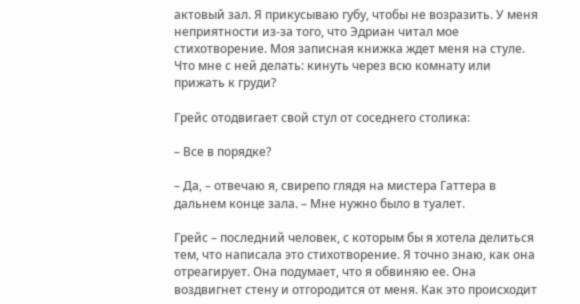актовый зал. Я прикусываю губу, чтобы не возразить. У меня неприятности из-за того, что Эдриан читал мое стихотворение. Моя записная книжка ждет меня на стуле. Что мне с ней делать: кинуть через всю комнату или прижать к груди?

Грейс отодвигает свой стул от соседнего столика:

– Все в порядке?

– Да, – отвечаю я, свирепо глядя на мистера Гаттера в дальнем конце зала. – Мне нужно было в туалет.

Грейс – последний человек, с которым бы я хотела делиться тем, что написала это стихотворение. Я точно знаю, как она отреагирует. Она подумает, что я обвиняю ее. Она воздвигнет стену и отгородится от меня. Как это происходит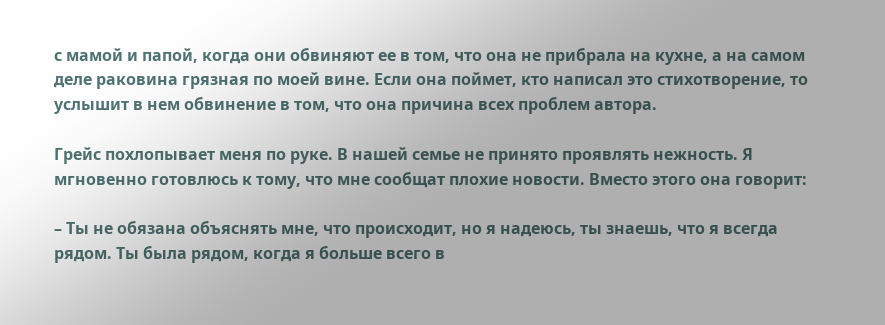с мамой и папой, когда они обвиняют ее в том, что она не прибрала на кухне, а на самом деле раковина грязная по моей вине. Если она поймет, кто написал это стихотворение, то услышит в нем обвинение в том, что она причина всех проблем автора.

Грейс похлопывает меня по руке. В нашей семье не принято проявлять нежность. Я мгновенно готовлюсь к тому, что мне сообщат плохие новости. Вместо этого она говорит:

– Ты не обязана объяснять мне, что происходит, но я надеюсь, ты знаешь, что я всегда рядом. Ты была рядом, когда я больше всего в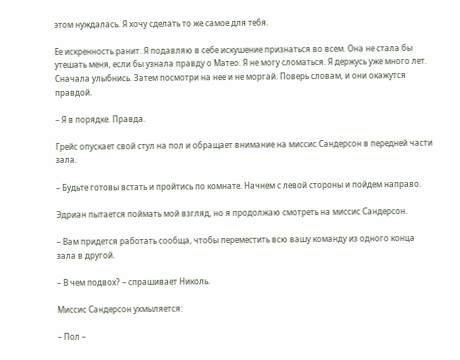этом нуждалась. Я хочу сделать то же самое для тебя.

Ее искренность ранит. Я подавляю в себе искушение признаться во всем. Она не стала бы утешать меня, если бы узнала правду о Матео. Я не могу сломаться. Я держусь уже много лет. Сначала улыбнись. Затем посмотри на нее и не моргай. Поверь словам, и они окажутся правдой.

– Я в порядке. Правда.

Грейс опускает свой стул на пол и обращает внимание на миссис Сандерсон в передней части зала.

– Будьте готовы встать и пройтись по комнате. Начнем с левой стороны и пойдем направо.

Эдриан пытается поймать мой взгляд, но я продолжаю смотреть на миссис Сандерсон.

– Вам придется работать сообща, чтобы переместить всю вашу команду из одного конца зала в другой.

– В чем подвох? – спрашивает Николь.

Миссис Сандерсон ухмыляется:

– Пол –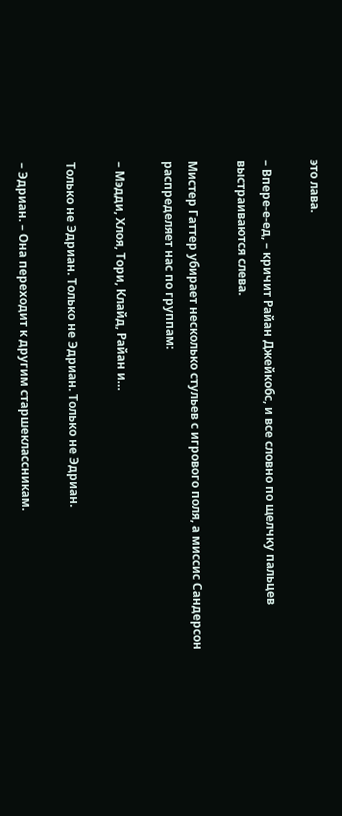это лава.

– Впере-е-ед, – кричит Райан Джейкобс, и все словно по щелчку пальцев выстраиваются слева.

Мистер Гаттер убирает несколько стульев с игрового поля, а миссис Сандерсон распределяет нас по группам:

– Мэдди, Хлоя, Тори, Клайд, Райан и…

Только не Эдриан. Только не Эдриан. Только не Эдриан.

– Эдриан. – Она переходит к другим старшеклассникам.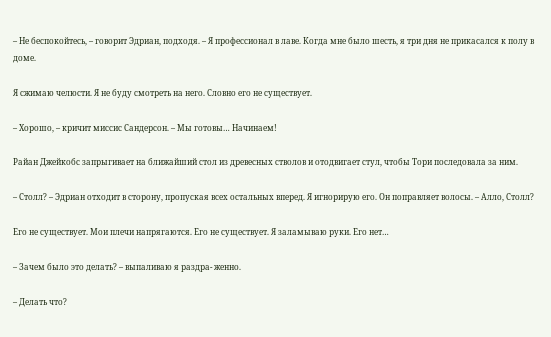– Не беспокойтесь, – говорит Эдриан, подходя. – Я профессионал в лаве. Когда мне было шесть, я три дня не прикасался к полу в доме.

Я сжимаю челюсти. Я не буду смотреть на него. Словно его не существует.

– Хорошо, – кричит миссис Сандерсон. – Мы готовы… Начинаем!

Райан Джейкобс запрыгивает на ближайший стол из древесных стволов и отодвигает стул, чтобы Тори последовала за ним.

– Столл? – Эдриан отходит в сторону, пропуская всех остальных вперед. Я игнорирую его. Он поправляет волосы. – Алло, Столл?

Его не существует. Мои плечи напрягаются. Его не существует. Я заламываю руки. Его нет…

– Зачем было это делать? – выпаливаю я раздра- женно.

– Делать что?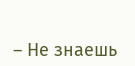– Не знаешь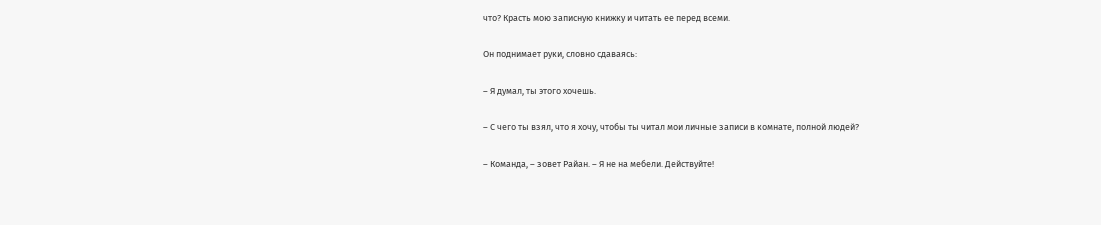что? Красть мою записную книжку и читать ее перед всеми.

Он поднимает руки, словно сдаваясь:

– Я думал, ты этого хочешь.

– С чего ты взял, что я хочу, чтобы ты читал мои личные записи в комнате, полной людей?

– Команда, – зовет Райан. – Я не на мебели. Действуйте!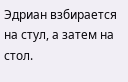Эдриан взбирается на стул, а затем на стол.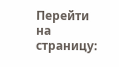Перейти на страницу: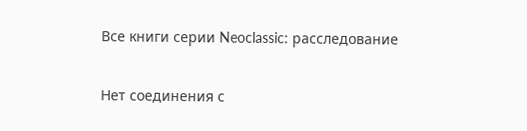Все книги серии Neoclassic: расследование

Нет соединения с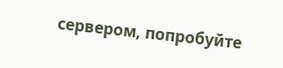сервером, попробуйте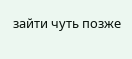зайти чуть позже